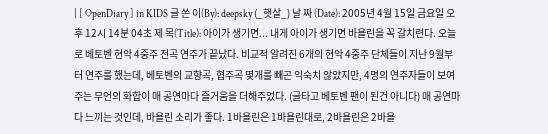| [ OpenDiary ] in KIDS 글 쓴 이(By): deepsky (_햇살_) 날 짜 (Date): 2005년 4월 15일 금요일 오후 12시 14분 04초 제 목(Title): 아이가 생기면... 내게 아이가 생기면 바욜린을 꼭 갈치련다. 오늘로 베토벤 현악 4중주 전곡 연주가 끝났다. 비교적 알려진 6개의 현악 4중주 단체들이 지난 9월부터 연주를 했는데, 베토벤의 교향곡, 협주곡 몇개를 빼곤 익숙치 않았지만, 4명의 연주자들이 보여주는 무언의 화합이 매 공연마다 즐거움을 더해주었다. (글타고 베토벤 팬이 된건 아니다) 매 공연마다 느끼는 것인데, 바욜린 소리가 좋다. 1바욜린은 1바욜린대로, 2바욜린은 2바욜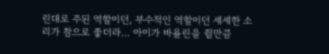린대로 주된 역할이던, 부수적인 역할이던 세세한 소리가 참으로 좋더라... 아이가 바욜린을 쥘만큼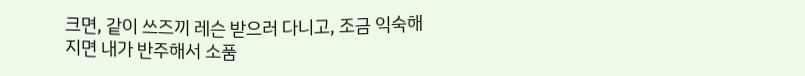크면, 같이 쓰즈끼 레슨 받으러 다니고, 조금 익숙해지면 내가 반주해서 소품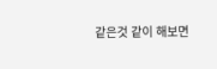같은것 같이 해보면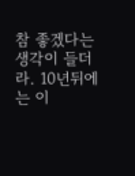참 좋겠다는 생각이 들더라. 10년뒤에는 이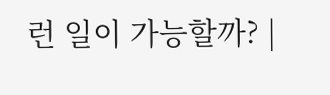런 일이 가능할까? |